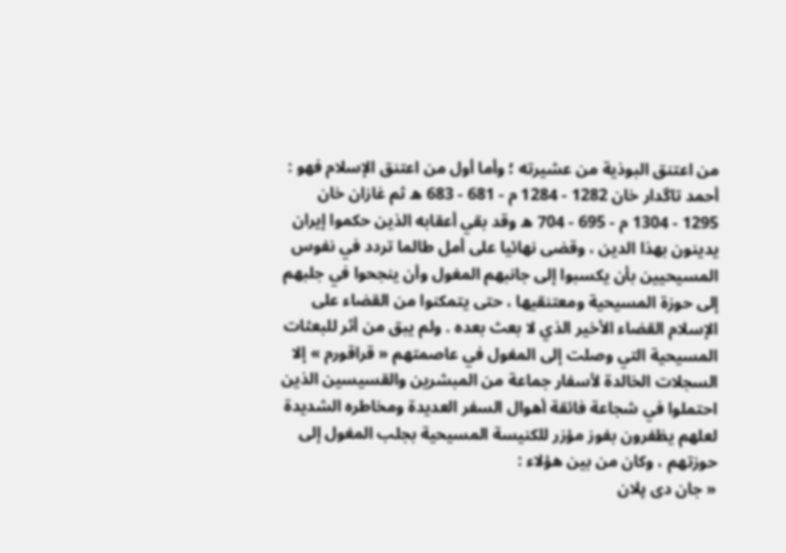من اعتنق البوذية من عشيرته ؛ وأما أول من اعتنق الإسلام فهو : أحمد تاگدار خان 1282 - 1284 م - 681 - 683 ه ثم غازان خان 1295 - 1304 م - 695 - 704 ه وقد بقي أعقابه الذين حكموا إيران يدينون بهذا الدين ، وقضى نهائيا على أمل طالما تردد في نفوس المسيحيين بأن يكسبوا إلى جانبهم المغول وأن ينجحوا في جلبهم إلى حوزة المسيحية ومعتنقيها ، حتى يتمكنوا من القضاء على الإسلام القضاء الأخير الذي لا بعث بعده . ولم يبق من أثر للبعثات المسيحية التي وصلت إلى المغول في عاصمتهم « قراقورم » إلا السجلات الخالدة لأسفار جماعة من المبشرين والقسيسين الذين احتملوا في شجاعة فائقة أهوال السفر العديدة ومخاطره الشديدة لعلهم يظفرون بفوز مؤزر للكنيسة المسيحية بجلب المغول إلى حوزتهم ، وكان من بين هؤلاء :
« جان دى پلان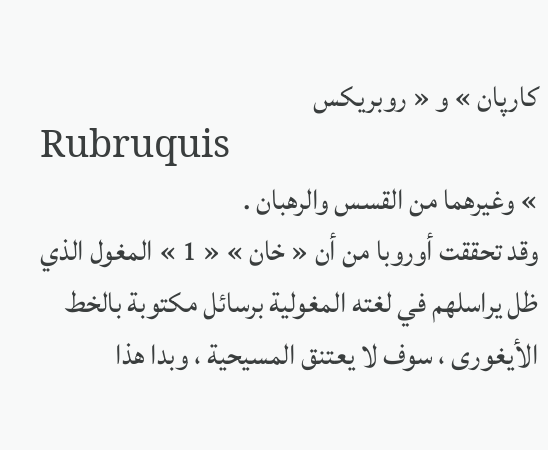كارپان » و « روبريكس
Rubruquis
» وغيرهما من القسس والرهبان .
وقد تحققت أوروبا من أن « خان » « 1 » المغول الذي ظل يراسلهم في لغته المغولية برسائل مكتوبة بالخط الأيغورى ، سوف لا يعتنق المسيحية ، وبدا هذا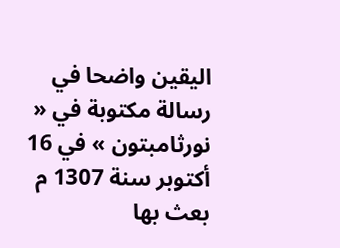اليقين واضحا في رسالة مكتوبة في « نورثامبتون » في 16 أكتوبر سنة 1307 م بعث بها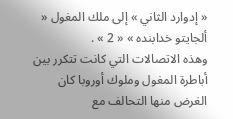« إدوارد الثاني » إلى ملك المغول « ألجايتو خدابنده » « 2 » .
وهذه الاتصالات التي كانت تتكرر بين أباطرة المغول وملوك أوروبا كان الغرض منها التحالف مع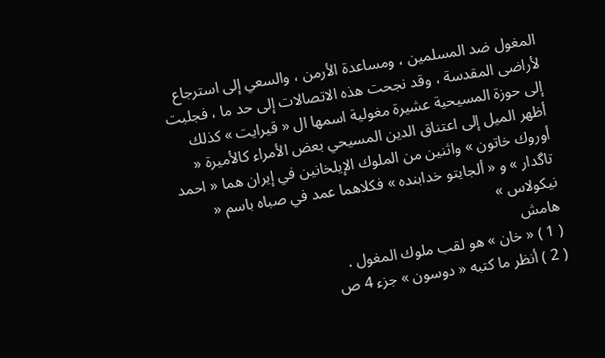المغول ضد المسلمين ، ومساعدة الأرمن ، والسعي إلى استرجاع لأراضى المقدسة ، وقد نجحت هذه الاتصالات إلى حد ما ، فجلبت إلى حوزة المسيحية عشيرة مغولية اسمها ال « قيرايت » كذلك أظهر الميل إلى اعتناق الدين المسيحي بعض الأمراء كالأميرة « أوروك خاتون » واثنين من الملوك الإيلخانين في إيران هما « احمد تاگدار » و « ألجايتو خدابنده » فكلاهما عمد في صباه باسم « نيكولاس »
هامش
( 1 ) « خان » هو لقب ملوك المغول .
( 2 ) أنظر ما كتبه « دوسون » جزء 4 ص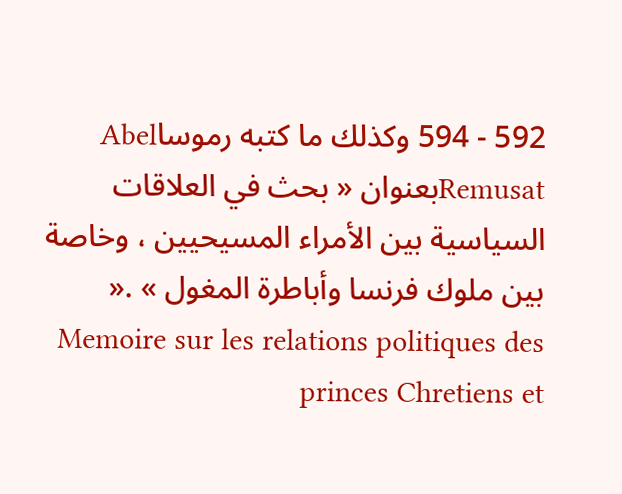592 - 594 وكذلك ما كتبه رموساAbel Remusatبعنوان « بحث في العلاقات السياسية بين الأمراء المسيحيين ، وخاصة بين ملوك فرنسا وأباطرة المغول » .« Memoire sur les relations politiques des princes Chretiens et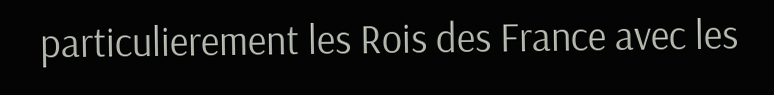particulierement les Rois des France avec les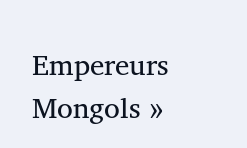Empereurs Mongols »